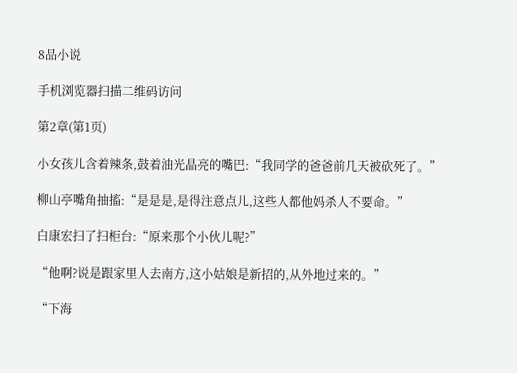8品小说

手机浏览器扫描二维码访问

第2章(第1页)

小女孩儿含着辣条,鼓着油光晶亮的嘴巴:“我同学的爸爸前几天被砍死了。”

柳山亭嘴角抽搐:“是是是,是得注意点儿,这些人都他妈杀人不要命。”

白康宏扫了扫柜台:“原来那个小伙儿呢?”

“他啊?说是跟家里人去南方,这小姑娘是新招的,从外地过来的。”

“下海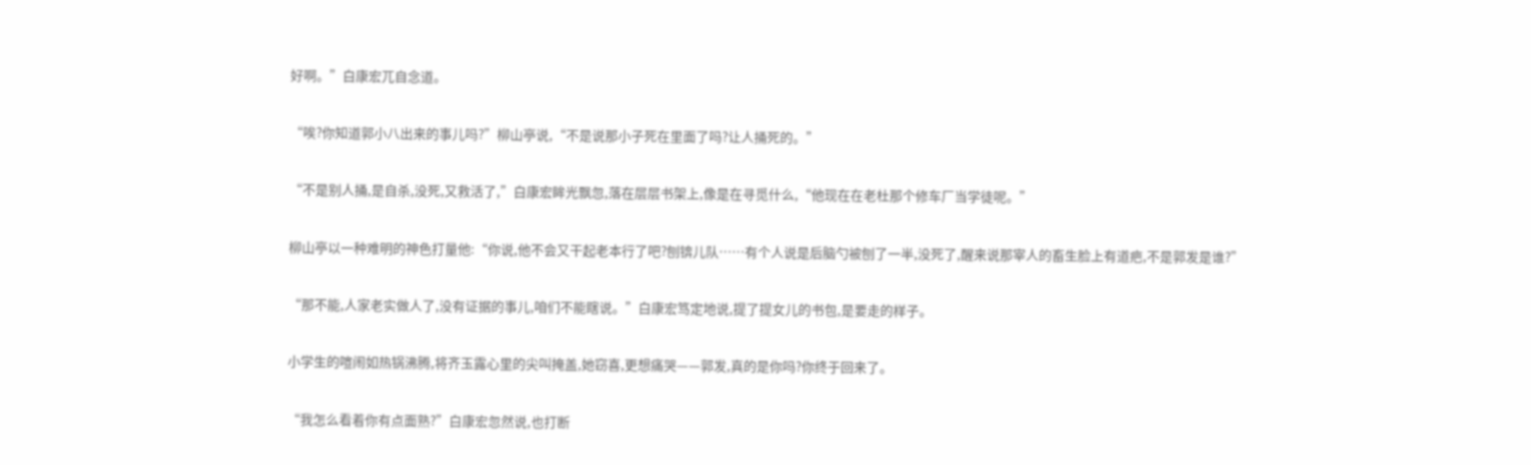好啊。”白康宏兀自念道。

“唉?你知道郭小八出来的事儿吗?”柳山亭说,“不是说那小子死在里面了吗?让人捅死的。”

“不是别人捅,是自杀,没死,又救活了,”白康宏眸光飘忽,落在层层书架上,像是在寻觅什么,“他现在在老杜那个修车厂当学徒呢。”

柳山亭以一种难明的神色打量他:“你说,他不会又干起老本行了吧?刨锛儿队……有个人说是后脑勺被刨了一半,没死了,醒来说那宰人的畜生脸上有道疤,不是郭发是谁?”

“那不能,人家老实做人了,没有证据的事儿,咱们不能瞎说。”白康宏笃定地说,提了提女儿的书包,是要走的样子。

小学生的喧闹如热锅沸腾,将齐玉露心里的尖叫掩盖,她窃喜,更想痛哭——郭发,真的是你吗?你终于回来了。

“我怎么看着你有点面熟?”白康宏忽然说,也打断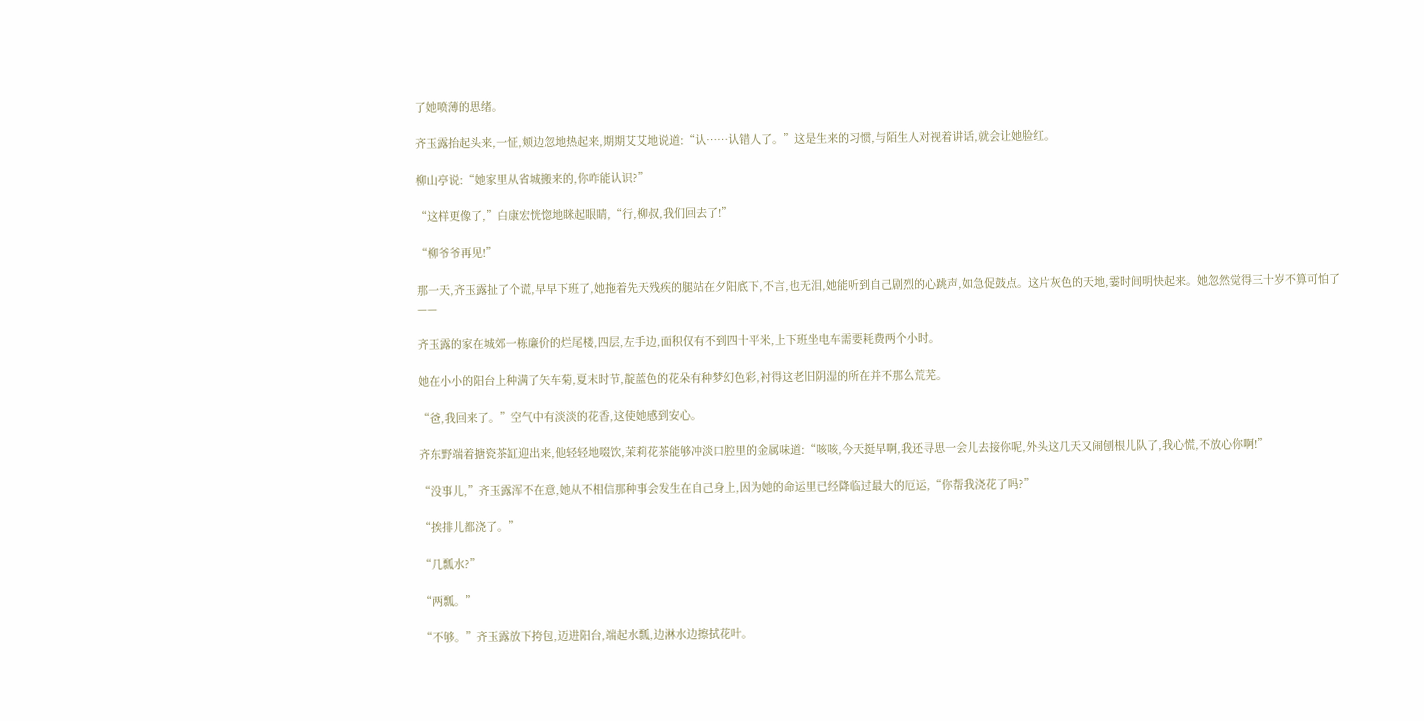了她喷薄的思绪。

齐玉露抬起头来,一怔,颊边忽地热起来,期期艾艾地说道:“认……认错人了。”这是生来的习惯,与陌生人对视着讲话,就会让她脸红。

柳山亭说:“她家里从省城搬来的,你咋能认识?”

“这样更像了,”白康宏恍惚地眯起眼睛,“行,柳叔,我们回去了!”

“柳爷爷再见!”

那一天,齐玉露扯了个谎,早早下班了,她拖着先天残疾的腿站在夕阳底下,不言,也无泪,她能听到自己剧烈的心跳声,如急促鼓点。这片灰色的天地,霎时间明快起来。她忽然觉得三十岁不算可怕了——

齐玉露的家在城郊一栋廉价的烂尾楼,四层,左手边,面积仅有不到四十平米,上下班坐电车需要耗费两个小时。

她在小小的阳台上种满了矢车菊,夏末时节,靛蓝色的花朵有种梦幻色彩,衬得这老旧阴湿的所在并不那么荒芜。

“爸,我回来了。”空气中有淡淡的花香,这使她感到安心。

齐东野端着搪瓷茶缸迎出来,他轻轻地啜饮,茉莉花茶能够冲淡口腔里的金属味道:“咳咳,今天挺早啊,我还寻思一会儿去接你呢,外头这几天又闹刨根儿队了,我心慌,不放心你啊!”

“没事儿,”齐玉露浑不在意,她从不相信那种事会发生在自己身上,因为她的命运里已经降临过最大的厄运,“你帮我浇花了吗?”

“挨排儿都浇了。”

“几瓢水?”

“两瓢。”

“不够。”齐玉露放下挎包,迈进阳台,端起水瓢,边淋水边擦拭花叶。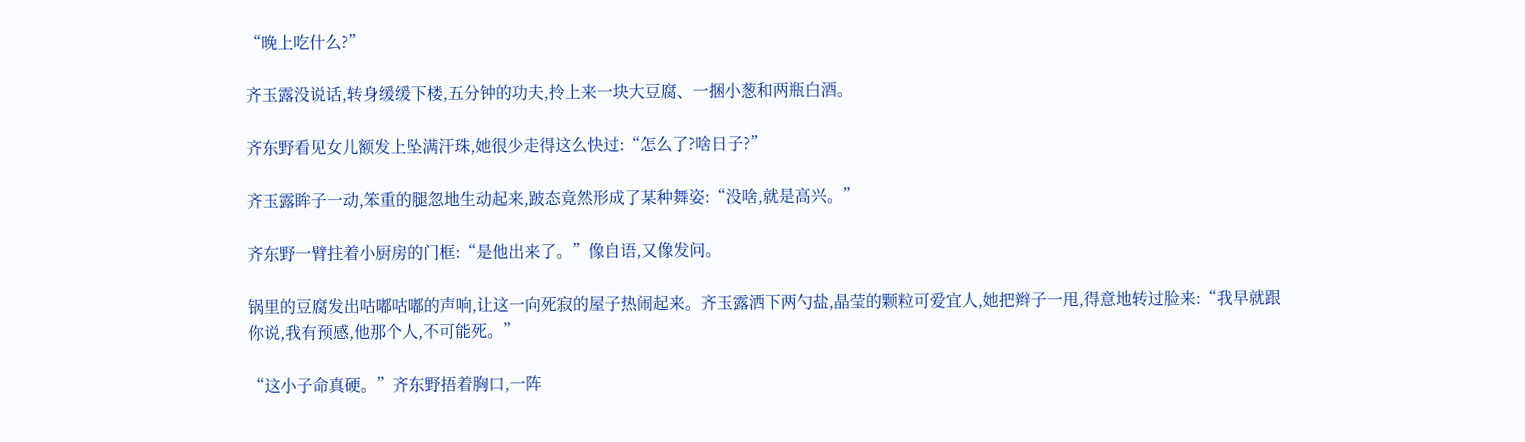“晚上吃什么?”

齐玉露没说话,转身缓缓下楼,五分钟的功夫,拎上来一块大豆腐、一捆小葱和两瓶白酒。

齐东野看见女儿额发上坠满汗珠,她很少走得这么快过:“怎么了?啥日子?”

齐玉露眸子一动,笨重的腿忽地生动起来,跛态竟然形成了某种舞姿:“没啥,就是高兴。”

齐东野一臂拄着小厨房的门框:“是他出来了。”像自语,又像发问。

锅里的豆腐发出咕嘟咕嘟的声响,让这一向死寂的屋子热闹起来。齐玉露洒下两勺盐,晶莹的颗粒可爱宜人,她把辫子一甩,得意地转过脸来:“我早就跟你说,我有预感,他那个人,不可能死。”

“这小子命真硬。”齐东野捂着胸口,一阵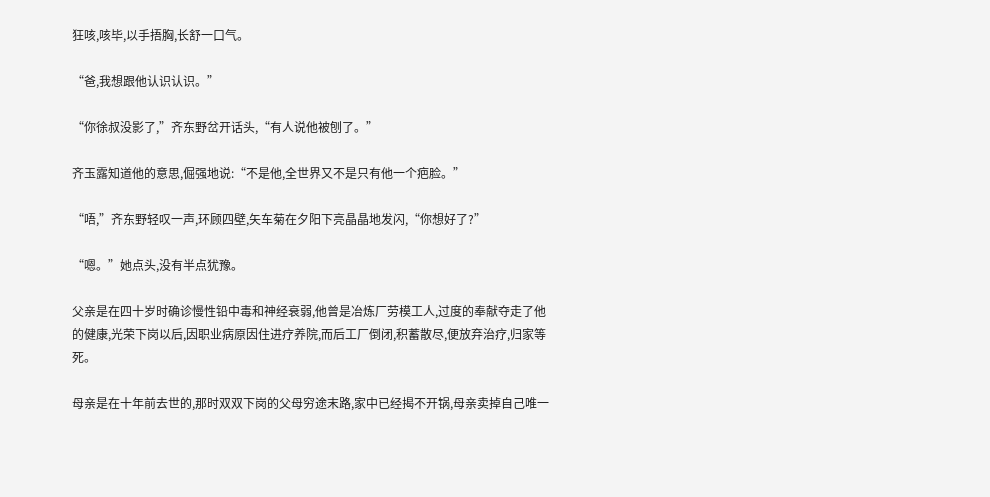狂咳,咳毕,以手捂胸,长舒一口气。

“爸,我想跟他认识认识。”

“你徐叔没影了,”齐东野岔开话头,“有人说他被刨了。”

齐玉露知道他的意思,倔强地说:“不是他,全世界又不是只有他一个疤脸。”

“唔,”齐东野轻叹一声,环顾四壁,矢车菊在夕阳下亮晶晶地发闪,“你想好了?”

“嗯。”她点头,没有半点犹豫。

父亲是在四十岁时确诊慢性铅中毒和神经衰弱,他曾是冶炼厂劳模工人,过度的奉献夺走了他的健康,光荣下岗以后,因职业病原因住进疗养院,而后工厂倒闭,积蓄散尽,便放弃治疗,归家等死。

母亲是在十年前去世的,那时双双下岗的父母穷途末路,家中已经揭不开锅,母亲卖掉自己唯一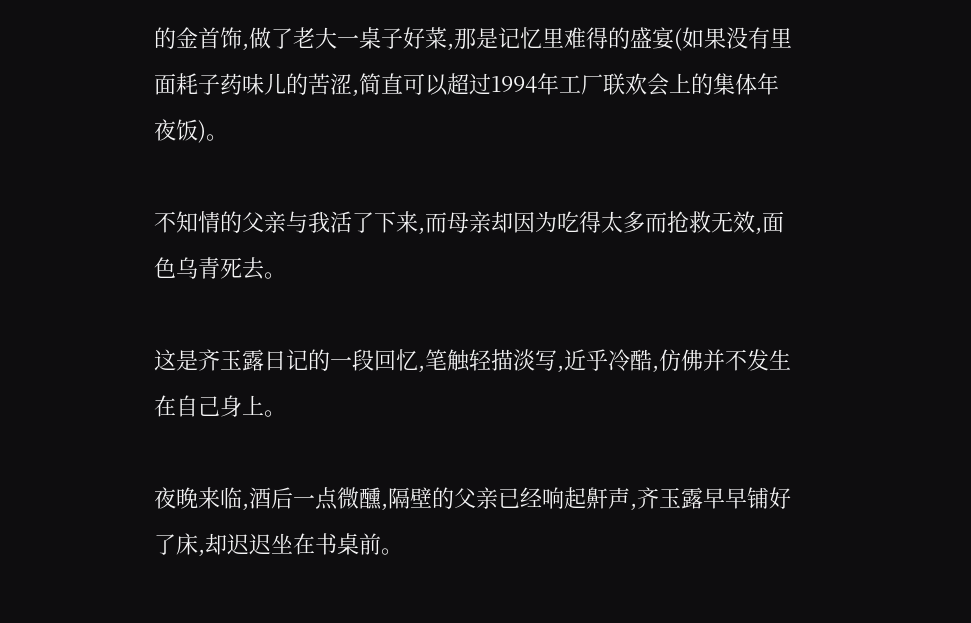的金首饰,做了老大一桌子好菜,那是记忆里难得的盛宴(如果没有里面耗子药味儿的苦涩,简直可以超过1994年工厂联欢会上的集体年夜饭)。

不知情的父亲与我活了下来,而母亲却因为吃得太多而抢救无效,面色乌青死去。

这是齐玉露日记的一段回忆,笔触轻描淡写,近乎冷酷,仿佛并不发生在自己身上。

夜晚来临,酒后一点微醺,隔壁的父亲已经响起鼾声,齐玉露早早铺好了床,却迟迟坐在书桌前。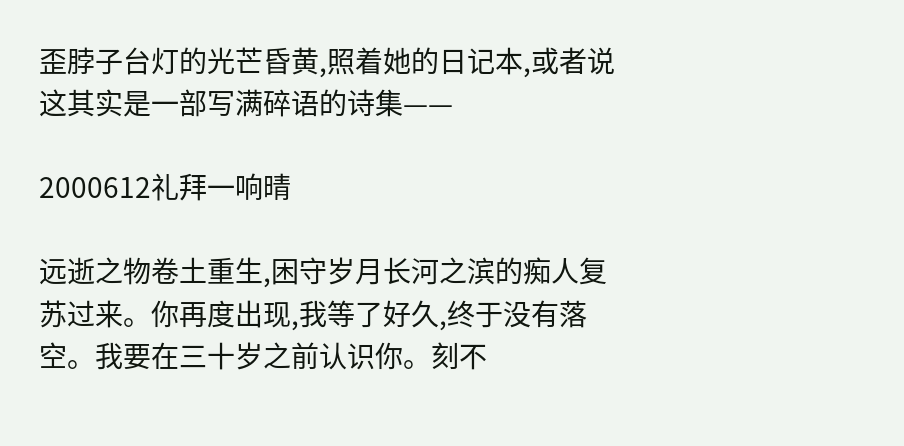歪脖子台灯的光芒昏黄,照着她的日记本,或者说这其实是一部写满碎语的诗集——

2000612礼拜一响晴

远逝之物卷土重生,困守岁月长河之滨的痴人复苏过来。你再度出现,我等了好久,终于没有落空。我要在三十岁之前认识你。刻不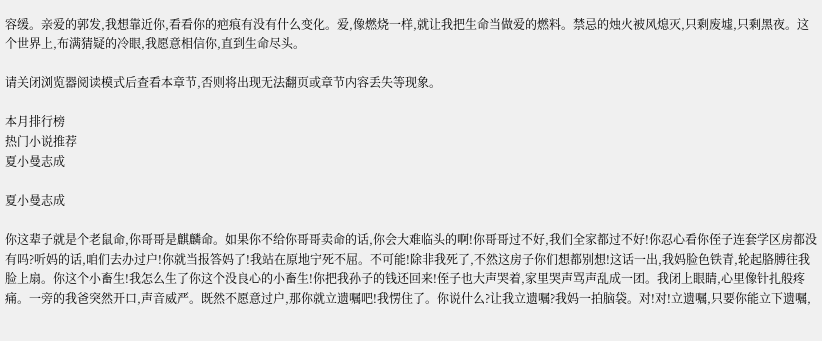容缓。亲爱的郭发,我想靠近你,看看你的疤痕有没有什么变化。爱,像燃烧一样,就让我把生命当做爱的燃料。禁忌的烛火被风熄灭,只剩废墟,只剩黑夜。这个世界上,布满猜疑的冷眼,我愿意相信你,直到生命尽头。

请关闭浏览器阅读模式后查看本章节,否则将出现无法翻页或章节内容丢失等现象。

本月排行榜
热门小说推荐
夏小曼志成

夏小曼志成

你这辈子就是个老鼠命,你哥哥是麒麟命。如果你不给你哥哥卖命的话,你会大难临头的啊!你哥哥过不好,我们全家都过不好!你忍心看你侄子连套学区房都没有吗?听妈的话,咱们去办过户!你就当报答妈了!我站在原地宁死不屈。不可能!除非我死了,不然这房子你们想都别想!这话一出,我妈脸色铁青,轮起胳膊往我脸上扇。你这个小畜生!我怎么生了你这个没良心的小畜生!你把我孙子的钱还回来!侄子也大声哭着,家里哭声骂声乱成一团。我闭上眼睛,心里像针扎般疼痛。一旁的我爸突然开口,声音威严。既然不愿意过户,那你就立遗嘱吧!我愣住了。你说什么?让我立遗嘱?我妈一拍脑袋。对!对!立遗嘱,只要你能立下遗嘱,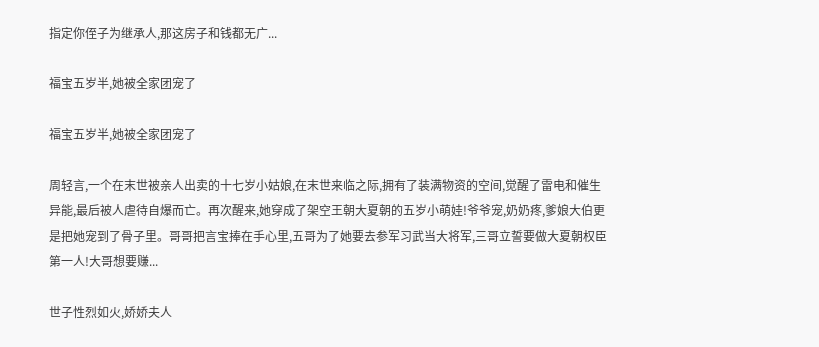指定你侄子为继承人,那这房子和钱都无广...

福宝五岁半,她被全家团宠了

福宝五岁半,她被全家团宠了

周轻言,一个在末世被亲人出卖的十七岁小姑娘,在末世来临之际,拥有了装满物资的空间,觉醒了雷电和催生异能,最后被人虐待自爆而亡。再次醒来,她穿成了架空王朝大夏朝的五岁小萌娃!爷爷宠,奶奶疼,爹娘大伯更是把她宠到了骨子里。哥哥把言宝捧在手心里,五哥为了她要去参军习武当大将军,三哥立誓要做大夏朝权臣第一人!大哥想要赚...

世子性烈如火,娇娇夫人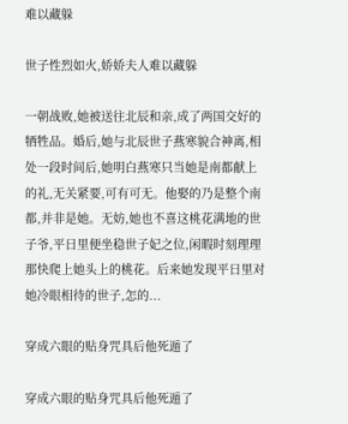难以藏躲

世子性烈如火,娇娇夫人难以藏躲

一朝战败,她被送往北辰和亲,成了两国交好的牺牲品。婚后,她与北辰世子燕寒貌合神离,相处一段时间后,她明白燕寒只当她是南都献上的礼,无关紧要,可有可无。他娶的乃是整个南都,并非是她。无妨,她也不喜这桃花满地的世子爷,平日里便坐稳世子妃之位,闲暇时刻理理那快爬上她头上的桃花。后来她发现平日里对她冷眼相待的世子,怎的...

穿成六眼的贴身咒具后他死遁了

穿成六眼的贴身咒具后他死遁了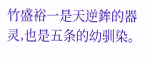竹盛裕一是天逆鉾的器灵,也是五条的幼驯染。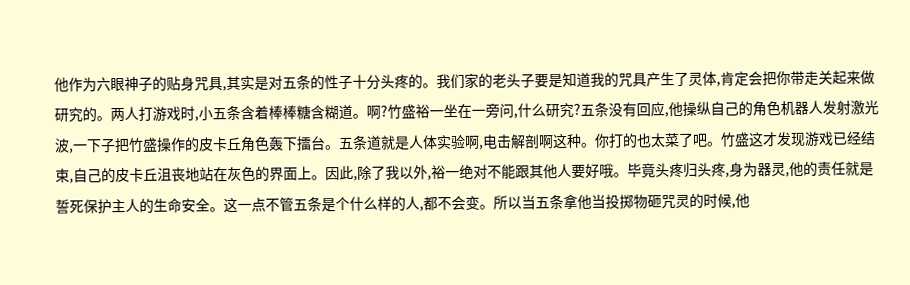他作为六眼神子的贴身咒具,其实是对五条的性子十分头疼的。我们家的老头子要是知道我的咒具产生了灵体,肯定会把你带走关起来做研究的。两人打游戏时,小五条含着棒棒糖含糊道。啊?竹盛裕一坐在一旁问,什么研究?五条没有回应,他操纵自己的角色机器人发射激光波,一下子把竹盛操作的皮卡丘角色轰下擂台。五条道就是人体实验啊,电击解剖啊这种。你打的也太菜了吧。竹盛这才发现游戏已经结束,自己的皮卡丘沮丧地站在灰色的界面上。因此,除了我以外,裕一绝对不能跟其他人要好哦。毕竟头疼归头疼,身为器灵,他的责任就是誓死保护主人的生命安全。这一点不管五条是个什么样的人,都不会变。所以当五条拿他当投掷物砸咒灵的时候,他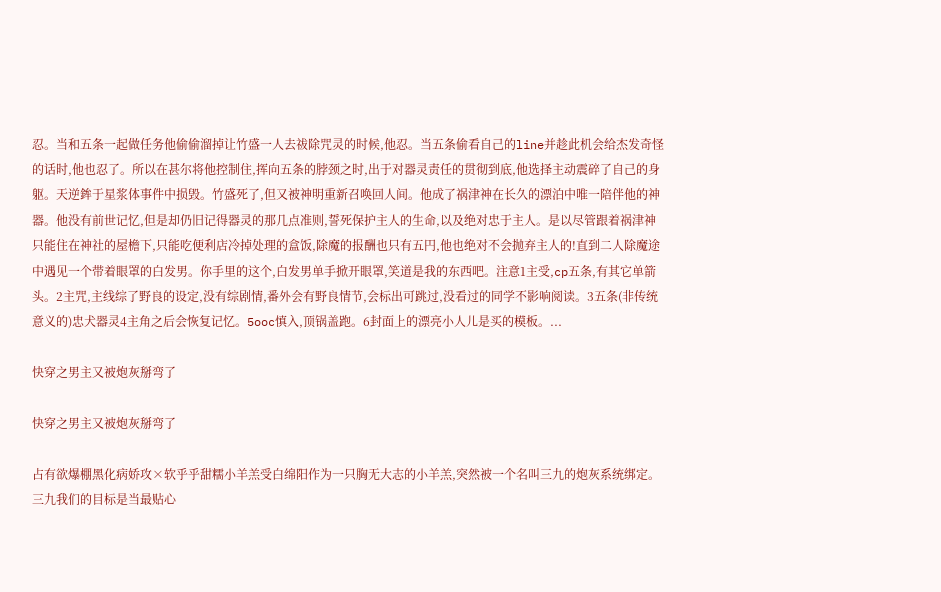忍。当和五条一起做任务他偷偷溜掉让竹盛一人去祓除咒灵的时候,他忍。当五条偷看自己的line并趁此机会给杰发奇怪的话时,他也忍了。所以在甚尔将他控制住,挥向五条的脖颈之时,出于对器灵责任的贯彻到底,他选择主动震碎了自己的身躯。天逆鉾于星浆体事件中损毁。竹盛死了,但又被神明重新召唤回人间。他成了祸津神在长久的漂泊中唯一陪伴他的神器。他没有前世记忆,但是却仍旧记得器灵的那几点准则,誓死保护主人的生命,以及绝对忠于主人。是以尽管跟着祸津神只能住在神社的屋檐下,只能吃便利店冷掉处理的盒饭,除魔的报酬也只有五円,他也绝对不会抛弃主人的!直到二人除魔途中遇见一个带着眼罩的白发男。你手里的这个,白发男单手掀开眼罩,笑道是我的东西吧。注意1主受,cp五条,有其它单箭头。2主咒,主线综了野良的设定,没有综剧情,番外会有野良情节,会标出可跳过,没看过的同学不影响阅读。3五条(非传统意义的)忠犬器灵4主角之后会恢复记忆。5ooc慎入,顶锅盖跑。6封面上的漂亮小人儿是买的模板。...

快穿之男主又被炮灰掰弯了

快穿之男主又被炮灰掰弯了

占有欲爆棚黑化病娇攻×软乎乎甜糯小羊羔受白绵阳作为一只胸无大志的小羊羔,突然被一个名叫三九的炮灰系统绑定。三九我们的目标是当最贴心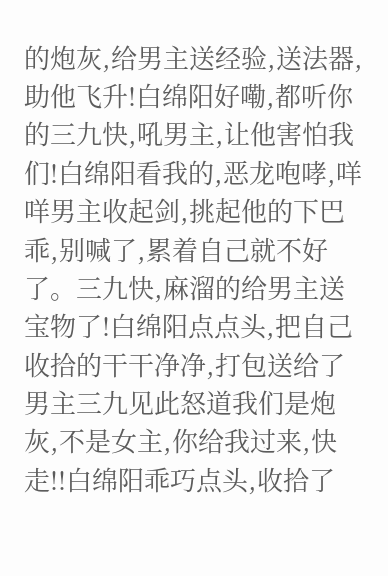的炮灰,给男主送经验,送法器,助他飞升!白绵阳好嘞,都听你的三九快,吼男主,让他害怕我们!白绵阳看我的,恶龙咆哮,咩咩男主收起剑,挑起他的下巴乖,别喊了,累着自己就不好了。三九快,麻溜的给男主送宝物了!白绵阳点点头,把自己收拾的干干净净,打包送给了男主三九见此怒道我们是炮灰,不是女主,你给我过来,快走!!白绵阳乖巧点头,收拾了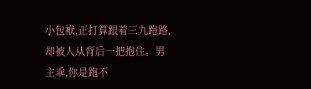小包袱,正打算跟着三九跑路,却被人从背后一把抱住。男主乖,你是跑不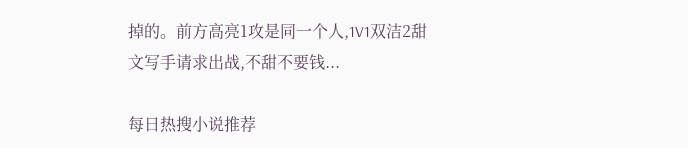掉的。前方高亮1攻是同一个人,1V1双洁2甜文写手请求出战,不甜不要钱...

每日热搜小说推荐